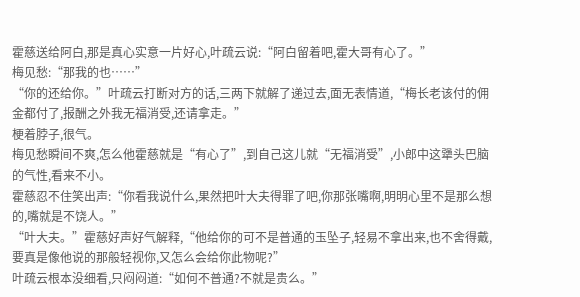霍慈送给阿白,那是真心实意一片好心,叶疏云说:“阿白留着吧,霍大哥有心了。”
梅见愁:“那我的也……”
“你的还给你。”叶疏云打断对方的话,三两下就解了递过去,面无表情道,“梅长老该付的佣金都付了,报酬之外我无福消受,还请拿走。”
梗着脖子,很气。
梅见愁瞬间不爽,怎么他霍慈就是“有心了”,到自己这儿就“无福消受”,小郎中这犟头巴脑的气性,看来不小。
霍慈忍不住笑出声:“你看我说什么,果然把叶大夫得罪了吧,你那张嘴啊,明明心里不是那么想的,嘴就是不饶人。”
“叶大夫。”霍慈好声好气解释,“他给你的可不是普通的玉坠子,轻易不拿出来,也不舍得戴,要真是像他说的那般轻视你,又怎么会给你此物呢?”
叶疏云根本没细看,只闷闷道:“如何不普通?不就是贵么。”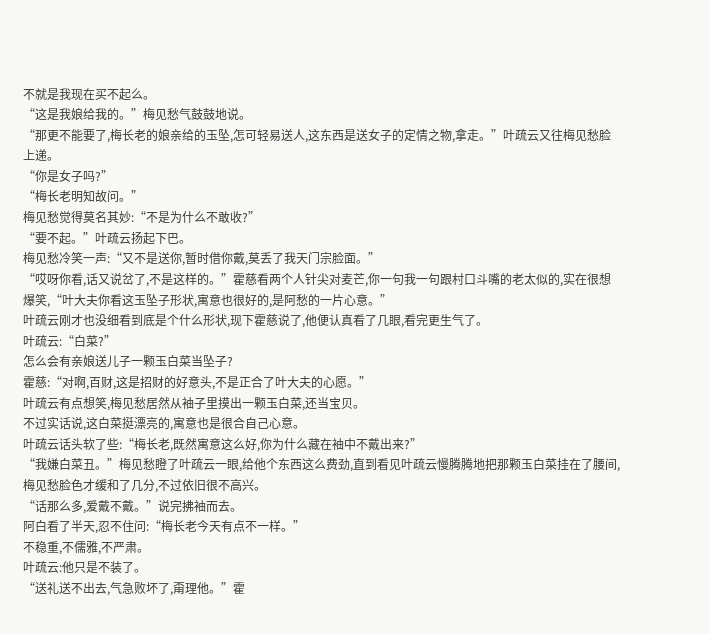不就是我现在买不起么。
“这是我娘给我的。”梅见愁气鼓鼓地说。
“那更不能要了,梅长老的娘亲给的玉坠,怎可轻易送人,这东西是送女子的定情之物,拿走。”叶疏云又往梅见愁脸上递。
“你是女子吗?”
“梅长老明知故问。”
梅见愁觉得莫名其妙:“不是为什么不敢收?”
“要不起。”叶疏云扬起下巴。
梅见愁冷笑一声:“又不是送你,暂时借你戴,莫丢了我天门宗脸面。”
“哎呀你看,话又说岔了,不是这样的。”霍慈看两个人针尖对麦芒,你一句我一句跟村口斗嘴的老太似的,实在很想爆笑,“叶大夫你看这玉坠子形状,寓意也很好的,是阿愁的一片心意。”
叶疏云刚才也没细看到底是个什么形状,现下霍慈说了,他便认真看了几眼,看完更生气了。
叶疏云:“白菜?”
怎么会有亲娘送儿子一颗玉白菜当坠子?
霍慈:“对啊,百财,这是招财的好意头,不是正合了叶大夫的心愿。”
叶疏云有点想笑,梅见愁居然从袖子里摸出一颗玉白菜,还当宝贝。
不过实话说,这白菜挺漂亮的,寓意也是很合自己心意。
叶疏云话头软了些:“梅长老,既然寓意这么好,你为什么藏在袖中不戴出来?”
“我嫌白菜丑。”梅见愁瞪了叶疏云一眼,给他个东西这么费劲,直到看见叶疏云慢腾腾地把那颗玉白菜挂在了腰间,梅见愁脸色才缓和了几分,不过依旧很不高兴。
“话那么多,爱戴不戴。”说完拂袖而去。
阿白看了半天,忍不住问:“梅长老今天有点不一样。”
不稳重,不儒雅,不严肃。
叶疏云:他只是不装了。
“送礼送不出去,气急败坏了,甭理他。”霍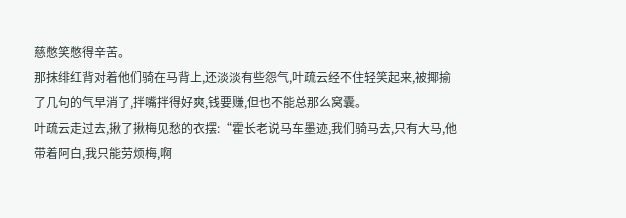慈憋笑憋得辛苦。
那抹绯红背对着他们骑在马背上,还淡淡有些怨气,叶疏云经不住轻笑起来,被揶揄了几句的气早消了,拌嘴拌得好爽,钱要赚,但也不能总那么窝囊。
叶疏云走过去,揪了揪梅见愁的衣摆:“霍长老说马车墨迹,我们骑马去,只有大马,他带着阿白,我只能劳烦梅,啊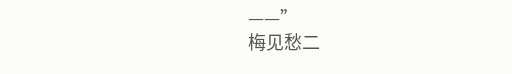——”
梅见愁二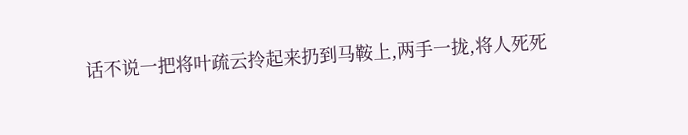话不说一把将叶疏云拎起来扔到马鞍上,两手一拢,将人死死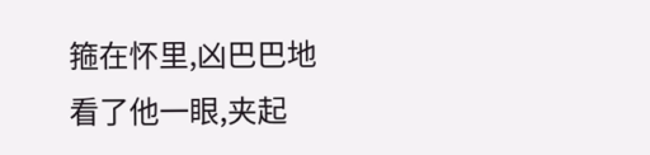箍在怀里,凶巴巴地看了他一眼,夹起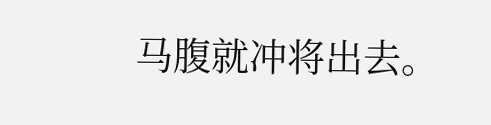马腹就冲将出去。